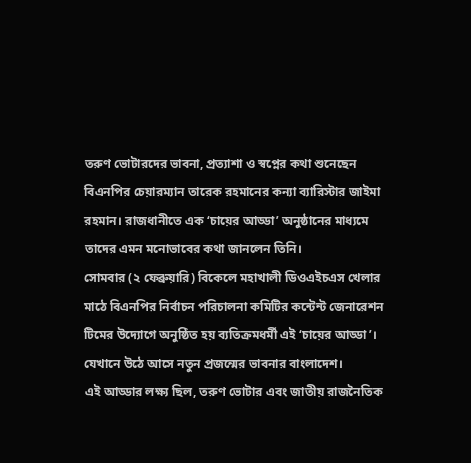তরুণ ভোটারদের ভাবনা, প্রত্যাশা ও স্বপ্নের কথা শুনেছেন বিএনপির চেয়ারম্যান তারেক রহমানের কন্যা ব্যারিস্টার জাইমা রহমান। রাজধানীতে এক ‘চায়ের আড্ডা’ অনুষ্ঠানের মাধ্যমে তাদের এমন মনোভাবের কথা জানলেন তিনি।
সোমবার (২ ফেব্রুয়ারি) বিকেলে মহাখালী ডিওএইচএস খেলার মাঠে বিএনপির নির্বাচন পরিচালনা কমিটির কন্টেন্ট জেনারেশন টিমের উদ্যোগে অনুষ্ঠিত হয় ব্যতিক্রমধর্মী এই ‘চায়ের আড্ডা’। যেখানে উঠে আসে নতুন প্রজন্মের ভাবনার বাংলাদেশ।
এই আড্ডার লক্ষ্য ছিল, তরুণ ভোটার এবং জাতীয় রাজনৈতিক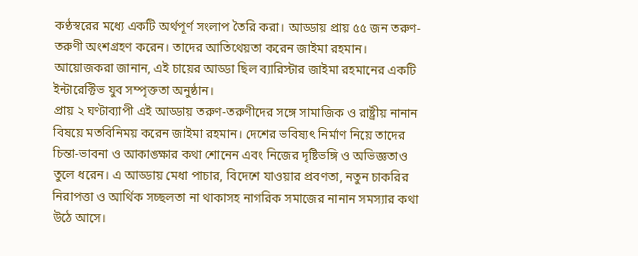কণ্ঠস্বরের মধ্যে একটি অর্থপূর্ণ সংলাপ তৈরি করা। আড্ডায় প্রায় ৫৫ জন তরুণ-তরুণী অংশগ্রহণ করেন। তাদের আতিথেয়তা করেন জাইমা রহমান।
আয়োজকরা জানান, এই চায়ের আড্ডা ছিল ব্যারিস্টার জাইমা রহমানের একটি ইন্টারেক্টিভ যুব সম্পৃক্ততা অনুষ্ঠান।
প্রায় ২ ঘণ্টাব্যাপী এই আড্ডায় তরুণ-তরুণীদের সঙ্গে সামাজিক ও রাষ্ট্রীয় নানান বিষয়ে মতবিনিময় করেন জাইমা রহমান। দেশের ভবিষ্যৎ নির্মাণ নিয়ে তাদের চিন্তা-ভাবনা ও আকাঙ্ক্ষার কথা শোনেন এবং নিজের দৃষ্টিভঙ্গি ও অভিজ্ঞতাও তুলে ধরেন। এ আড্ডায় মেধা পাচার, বিদেশে যাওয়ার প্রবণতা, নতুন চাকরির নিরাপত্তা ও আর্থিক সচ্ছলতা না থাকাসহ নাগরিক সমাজের নানান সমস্যার কথা উঠে আসে।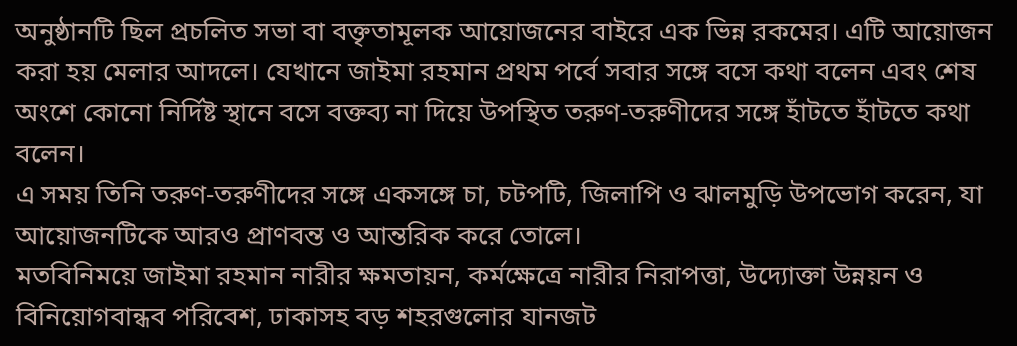অনুষ্ঠানটি ছিল প্রচলিত সভা বা বক্তৃতামূলক আয়োজনের বাইরে এক ভিন্ন রকমের। এটি আয়োজন করা হয় মেলার আদলে। যেখানে জাইমা রহমান প্রথম পর্বে সবার সঙ্গে বসে কথা বলেন এবং শেষ অংশে কোনো নির্দিষ্ট স্থানে বসে বক্তব্য না দিয়ে উপস্থিত তরুণ-তরুণীদের সঙ্গে হাঁটতে হাঁটতে কথা বলেন।
এ সময় তিনি তরুণ-তরুণীদের সঙ্গে একসঙ্গে চা, চটপটি, জিলাপি ও ঝালমুড়ি উপভোগ করেন, যা আয়োজনটিকে আরও প্রাণবন্ত ও আন্তরিক করে তোলে।
মতবিনিময়ে জাইমা রহমান নারীর ক্ষমতায়ন, কর্মক্ষেত্রে নারীর নিরাপত্তা, উদ্যোক্তা উন্নয়ন ও বিনিয়োগবান্ধব পরিবেশ, ঢাকাসহ বড় শহরগুলোর যানজট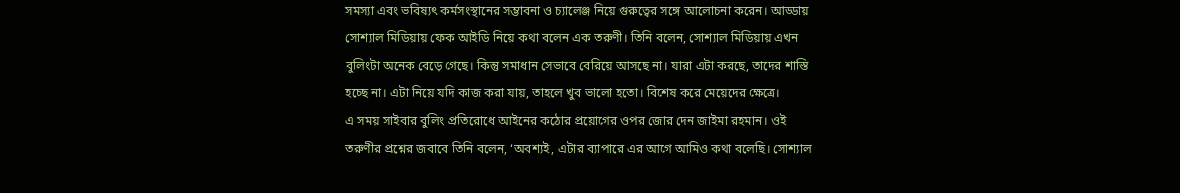সমস্যা এবং ভবিষ্যৎ কর্মসংস্থানের সম্ভাবনা ও চ্যালেঞ্জ নিয়ে গুরুত্বের সঙ্গে আলোচনা করেন। আড্ডায় সোশ্যাল মিডিয়ায় ফেক আইডি নিয়ে কথা বলেন এক তরুণী। তিনি বলেন, সোশ্যাল মিডিয়ায় এখন বুলিংটা অনেক বেড়ে গেছে। কিন্তু সমাধান সেভাবে বেরিয়ে আসছে না। যারা এটা করছে, তাদের শাস্তি হচ্ছে না। এটা নিয়ে যদি কাজ করা যায়, তাহলে খুব ভালো হতো। বিশেষ করে মেয়েদের ক্ষেত্রে।
এ সময় সাইবার বুলিং প্রতিরোধে আইনের কঠোর প্রয়োগের ওপর জোর দেন জাইমা রহমান। ওই তরুণীর প্রশ্নের জবাবে তিনি বলেন, ‘অবশ্যই, এটার ব্যাপারে এর আগে আমিও কথা বলেছি। সোশ্যাল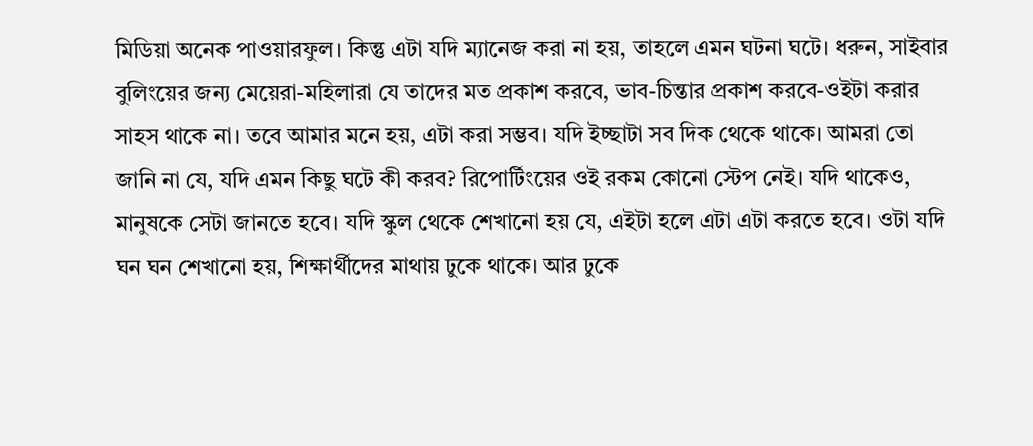মিডিয়া অনেক পাওয়ারফুল। কিন্তু এটা যদি ম্যানেজ করা না হয়, তাহলে এমন ঘটনা ঘটে। ধরুন, সাইবার বুলিংয়ের জন্য মেয়েরা-মহিলারা যে তাদের মত প্রকাশ করবে, ভাব-চিন্তার প্রকাশ করবে-ওইটা করার সাহস থাকে না। তবে আমার মনে হয়, এটা করা সম্ভব। যদি ইচ্ছাটা সব দিক থেকে থাকে। আমরা তো জানি না যে, যদি এমন কিছু ঘটে কী করব? রিপোর্টিংয়ের ওই রকম কোনো স্টেপ নেই। যদি থাকেও, মানুষকে সেটা জানতে হবে। যদি স্কুল থেকে শেখানো হয় যে, এইটা হলে এটা এটা করতে হবে। ওটা যদি ঘন ঘন শেখানো হয়, শিক্ষার্থীদের মাথায় ঢুকে থাকে। আর ঢুকে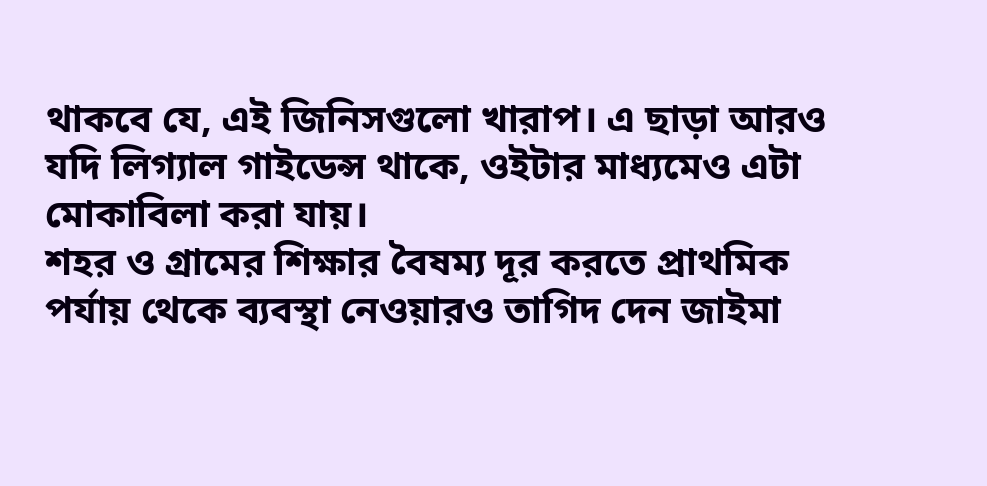থাকবে যে, এই জিনিসগুলো খারাপ। এ ছাড়া আরও যদি লিগ্যাল গাইডেন্স থাকে, ওইটার মাধ্যমেও এটা মোকাবিলা করা যায়।
শহর ও গ্রামের শিক্ষার বৈষম্য দূর করতে প্রাথমিক পর্যায় থেকে ব্যবস্থা নেওয়ারও তাগিদ দেন জাইমা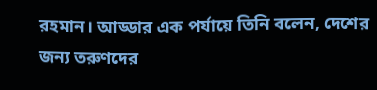রহমান। আড্ডার এক পর্যায়ে তিনি বলেন, দেশের জন্য তরুণদের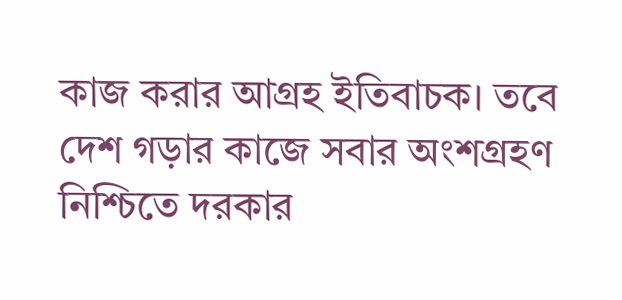কাজ করার আগ্রহ ইতিবাচক। তবে দেশ গড়ার কাজে সবার অংশগ্রহণ নিশ্চিতে দরকার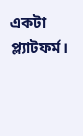একটা প্ল্যাটফর্ম।